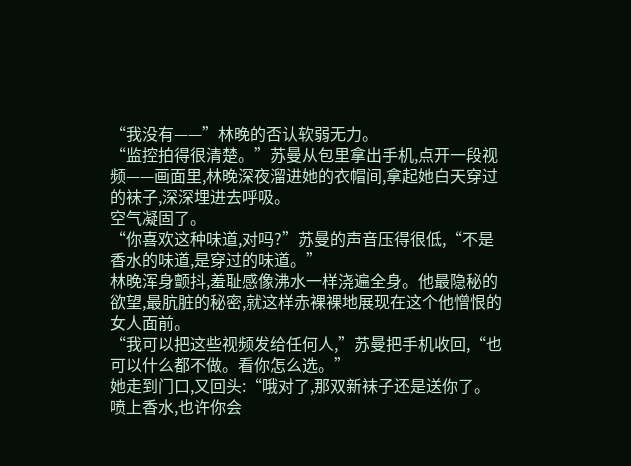“我没有——”林晚的否认软弱无力。
“监控拍得很清楚。”苏曼从包里拿出手机,点开一段视频——画面里,林晚深夜溜进她的衣帽间,拿起她白天穿过的袜子,深深埋进去呼吸。
空气凝固了。
“你喜欢这种味道,对吗?”苏曼的声音压得很低,“不是香水的味道,是穿过的味道。”
林晚浑身颤抖,羞耻感像沸水一样浇遍全身。他最隐秘的欲望,最肮脏的秘密,就这样赤裸裸地展现在这个他憎恨的女人面前。
“我可以把这些视频发给任何人,”苏曼把手机收回,“也可以什么都不做。看你怎么选。”
她走到门口,又回头:“哦对了,那双新袜子还是送你了。喷上香水,也许你会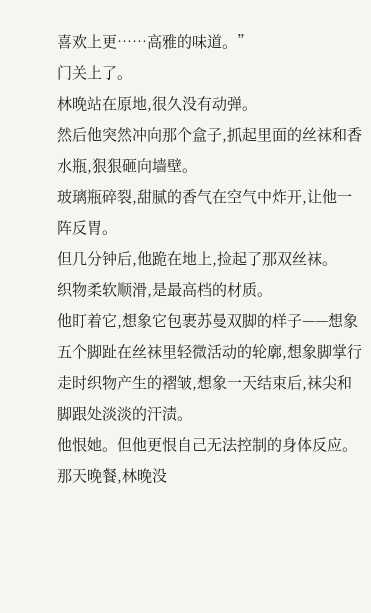喜欢上更……高雅的味道。”
门关上了。
林晚站在原地,很久没有动弹。
然后他突然冲向那个盒子,抓起里面的丝袜和香水瓶,狠狠砸向墙壁。
玻璃瓶碎裂,甜腻的香气在空气中炸开,让他一阵反胃。
但几分钟后,他跪在地上,捡起了那双丝袜。
织物柔软顺滑,是最高档的材质。
他盯着它,想象它包裹苏曼双脚的样子——想象五个脚趾在丝袜里轻微活动的轮廓,想象脚掌行走时织物产生的褶皱,想象一天结束后,袜尖和脚跟处淡淡的汗渍。
他恨她。但他更恨自己无法控制的身体反应。
那天晚餐,林晚没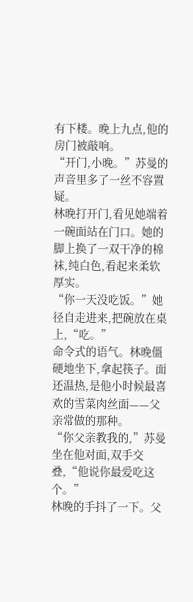有下楼。晚上九点,他的房门被敲响。
“开门,小晚。”苏曼的声音里多了一丝不容置疑。
林晚打开门,看见她端着一碗面站在门口。她的脚上换了一双干净的棉袜,纯白色,看起来柔软厚实。
“你一天没吃饭。”她径自走进来,把碗放在桌上,“吃。”
命令式的语气。林晚僵硬地坐下,拿起筷子。面还温热,是他小时候最喜欢的雪菜肉丝面——父亲常做的那种。
“你父亲教我的,”苏曼坐在他对面,双手交叠,“他说你最爱吃这个。”
林晚的手抖了一下。父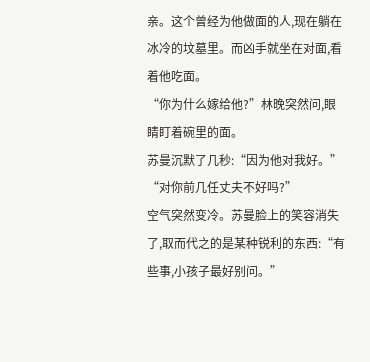亲。这个曾经为他做面的人,现在躺在冰冷的坟墓里。而凶手就坐在对面,看着他吃面。
“你为什么嫁给他?”林晚突然问,眼睛盯着碗里的面。
苏曼沉默了几秒:“因为他对我好。”
“对你前几任丈夫不好吗?”
空气突然变冷。苏曼脸上的笑容消失了,取而代之的是某种锐利的东西:“有些事,小孩子最好别问。”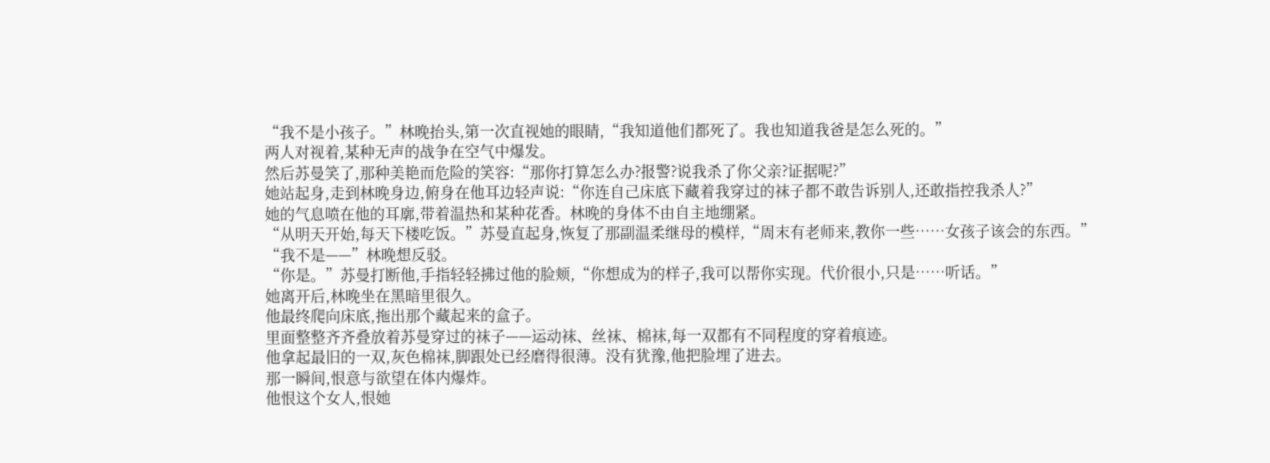“我不是小孩子。”林晚抬头,第一次直视她的眼睛,“我知道他们都死了。我也知道我爸是怎么死的。”
两人对视着,某种无声的战争在空气中爆发。
然后苏曼笑了,那种美艳而危险的笑容:“那你打算怎么办?报警?说我杀了你父亲?证据呢?”
她站起身,走到林晚身边,俯身在他耳边轻声说:“你连自己床底下藏着我穿过的袜子都不敢告诉别人,还敢指控我杀人?”
她的气息喷在他的耳廓,带着温热和某种花香。林晚的身体不由自主地绷紧。
“从明天开始,每天下楼吃饭。”苏曼直起身,恢复了那副温柔继母的模样,“周末有老师来,教你一些……女孩子该会的东西。”
“我不是——”林晚想反驳。
“你是。”苏曼打断他,手指轻轻拂过他的脸颊,“你想成为的样子,我可以帮你实现。代价很小,只是……听话。”
她离开后,林晚坐在黑暗里很久。
他最终爬向床底,拖出那个藏起来的盒子。
里面整整齐齐叠放着苏曼穿过的袜子——运动袜、丝袜、棉袜,每一双都有不同程度的穿着痕迹。
他拿起最旧的一双,灰色棉袜,脚跟处已经磨得很薄。没有犹豫,他把脸埋了进去。
那一瞬间,恨意与欲望在体内爆炸。
他恨这个女人,恨她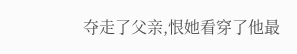夺走了父亲,恨她看穿了他最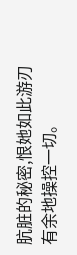肮脏的秘密,恨她如此游刃有余地操控一切。